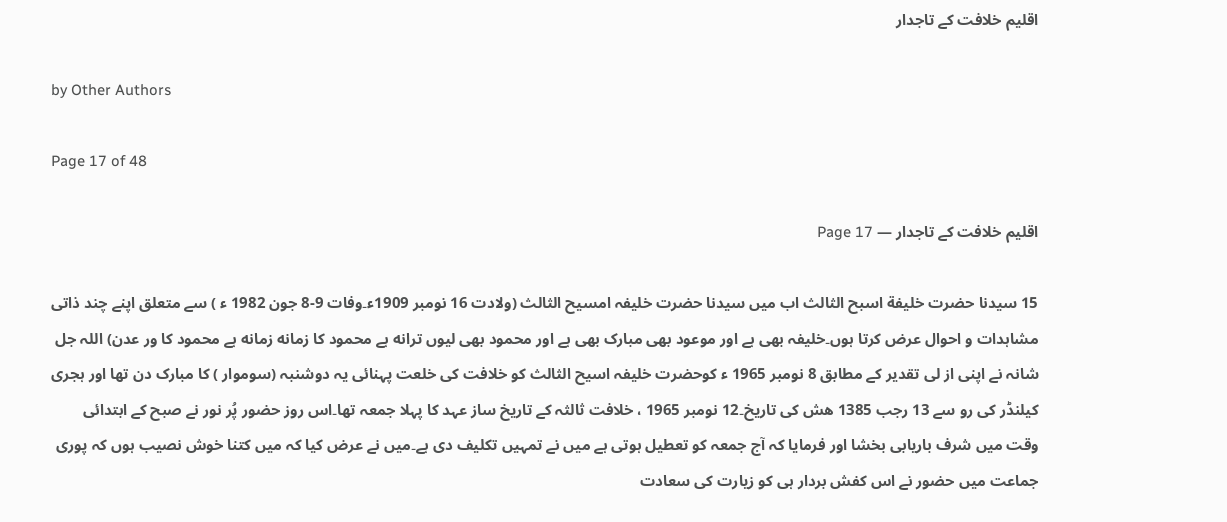اقلیم خلافت کے تاجدار

by Other Authors

Page 17 of 48

اقلیم خلافت کے تاجدار — Page 17

15 سیدنا حضرت خلیفة اسبح الثالث اب میں سیدنا حضرت خلیفہ امسیح الثالث (ولادت 16 نومبر 1909ء۔وفات 9-8 جون 1982 ء ) سے متعلق اپنے چند ذاتی مشاہدات و احوال عرض کرتا ہوں۔خلیفہ بھی ہے اور موعود بھی مبارک بھی ہے اور محمود بھی لیوں ترانه ہے محمود کا زمانه زمانه ہے محمود کا ور عدن) اللہ جل شانہ نے اپنی از لی تقدیر کے مطابق 8 نومبر 1965 ء کوحضرت خلیفہ اسیح الثالث کو خلافت کی خلعت پہنائی یہ دوشنبہ (سوموار ) کا مبارک دن تھا اور ہجری کیلنڈر کی رو سے 13 رجب 1385 ھش کی تاریخ۔12 نومبر 1965 ، خلافت ثالثہ کے تاریخ ساز عہد کا پہلا جمعہ تھا۔اس روز حضور پُر نور نے صبح کے ابتدائی وقت میں شرف باریابی بخشا اور فرمایا کہ آج جمعہ کو تعطیل ہوتی ہے میں نے تمہیں تکلیف دی ہے۔میں نے عرض کیا کہ میں کتنا خوش نصیب ہوں کہ پوری جماعت میں حضور نے اس کفش بردار ہی کو زیارت کی سعادت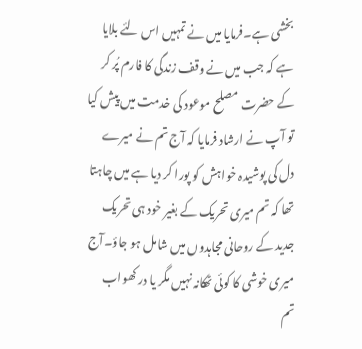بخشی ہے۔فرمایا میں نے تمہیں اس لئے بلایا ہے کہ جب میں نے وقف زندگی کا فارم پُر کر کے حضرت مصلح موعود کی خدمت میں پیش کیا تو آپ نے ارشاد فرمایا کہ آج تم نے میرے دل کی پوشیدہ خواہش کو پورا کر دیا ہے میں چاہتا تھا کہ تم میری تحریک کے بغیر خود ہی تحریک جدید کے روحانی مجاہدوں میں شامل ہو جاؤ۔آج میری خوشی کا کوئی ٹھکانہ نہیں مگر یا در کھواب تم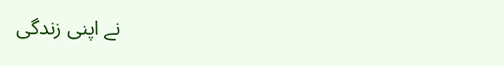نے اپنی زندگی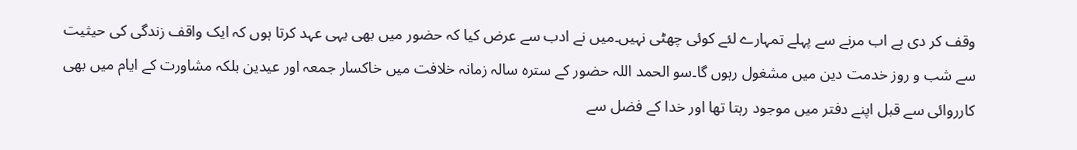وقف کر دی ہے اب مرنے سے پہلے تمہارے لئے کوئی چھٹی نہیں۔میں نے ادب سے عرض کیا کہ حضور میں بھی یہی عہد کرتا ہوں کہ ایک واقف زندگی کی حیثیت سے شب و روز خدمت دین میں مشغول رہوں گا۔سو الحمد اللہ حضور کے سترہ سالہ زمانہ خلافت میں خاکسار جمعہ اور عیدین بلکہ مشاورت کے ایام میں بھی کارروائی سے قبل اپنے دفتر میں موجود رہتا تھا اور خدا کے فضل سے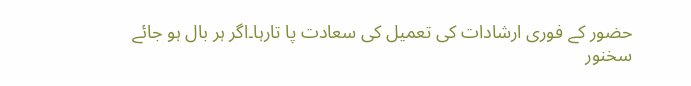حضور کے فوری ارشادات کی تعمیل کی سعادت پا تارہا۔اگر ہر بال ہو جائے سخنور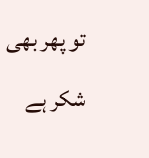تو پھر بھی شکر ہے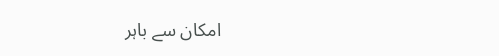امکان سے باہر